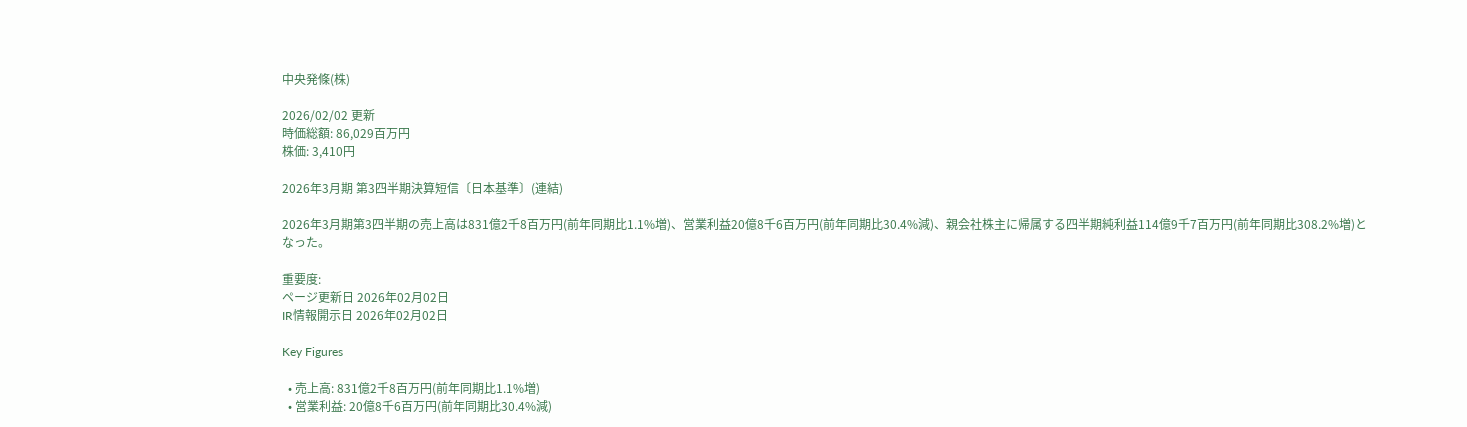中央発條(株)

2026/02/02 更新
時価総額: 86,029百万円
株価: 3,410円

2026年3月期 第3四半期決算短信〔日本基準〕(連結)

2026年3月期第3四半期の売上高は831億2千8百万円(前年同期比1.1%増)、営業利益20億8千6百万円(前年同期比30.4%減)、親会社株主に帰属する四半期純利益114億9千7百万円(前年同期比308.2%増)となった。

重要度:
ページ更新日 2026年02月02日
IR情報開示日 2026年02月02日

Key Figures

  • 売上高: 831億2千8百万円(前年同期比1.1%増)
  • 営業利益: 20億8千6百万円(前年同期比30.4%減)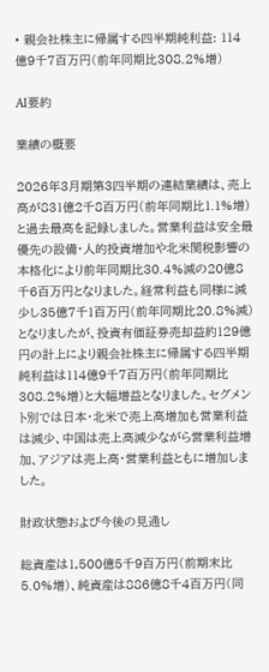• 親会社株主に帰属する四半期純利益: 114億9千7百万円(前年同期比308.2%増)

AI要約

業績の概要

2026年3月期第3四半期の連結業績は、売上高が831億2千8百万円(前年同期比1.1%増)と過去最高を記録しました。営業利益は安全最優先の設備・人的投資増加や北米関税影響の本格化により前年同期比30.4%減の20億8千6百万円となりました。経常利益も同様に減少し35億7千1百万円(前年同期比20.8%減)となりましたが、投資有価証券売却益約129億円の計上により親会社株主に帰属する四半期純利益は114億9千7百万円(前年同期比308.2%増)と大幅増益となりました。セグメント別では日本・北米で売上高増加も営業利益は減少、中国は売上高減少ながら営業利益増加、アジアは売上高・営業利益ともに増加しました。

財政状態および今後の見通し

総資産は1,500億5千9百万円(前期末比5.0%増)、純資産は886億8千4百万円(同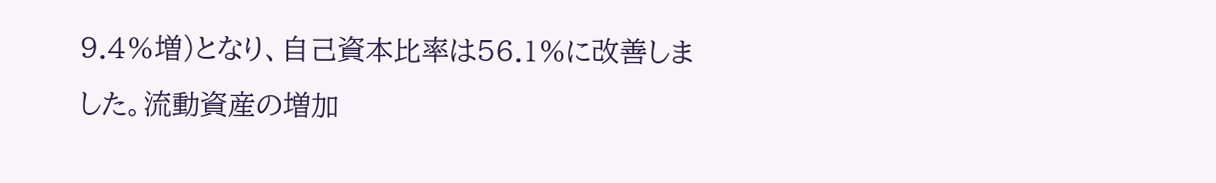9.4%増)となり、自己資本比率は56.1%に改善しました。流動資産の増加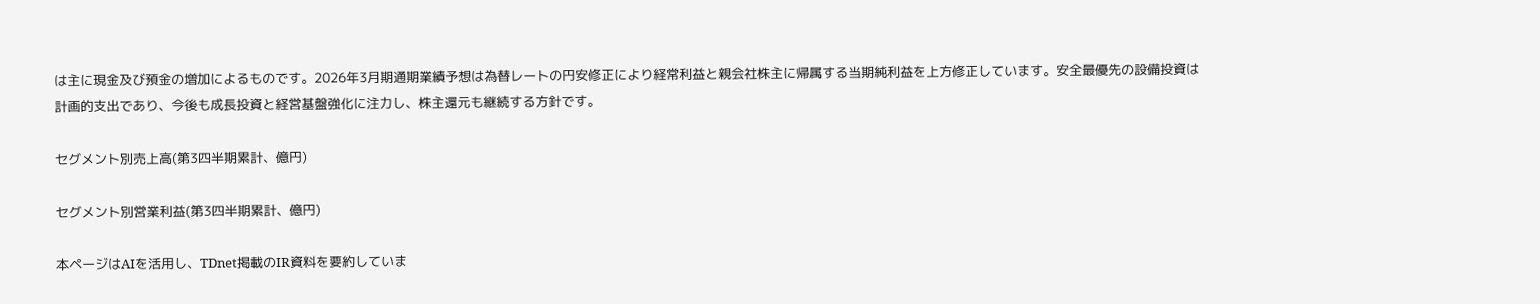は主に現金及び預金の増加によるものです。2026年3月期通期業績予想は為替レートの円安修正により経常利益と親会社株主に帰属する当期純利益を上方修正しています。安全最優先の設備投資は計画的支出であり、今後も成長投資と経営基盤強化に注力し、株主還元も継続する方針です。

セグメント別売上高(第3四半期累計、億円)

セグメント別営業利益(第3四半期累計、億円)

本ページはAIを活用し、TDnet掲載のIR資料を要約していま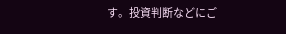す。投資判断などにご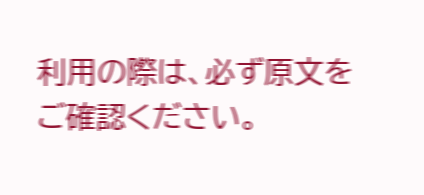利用の際は、必ず原文をご確認ください。